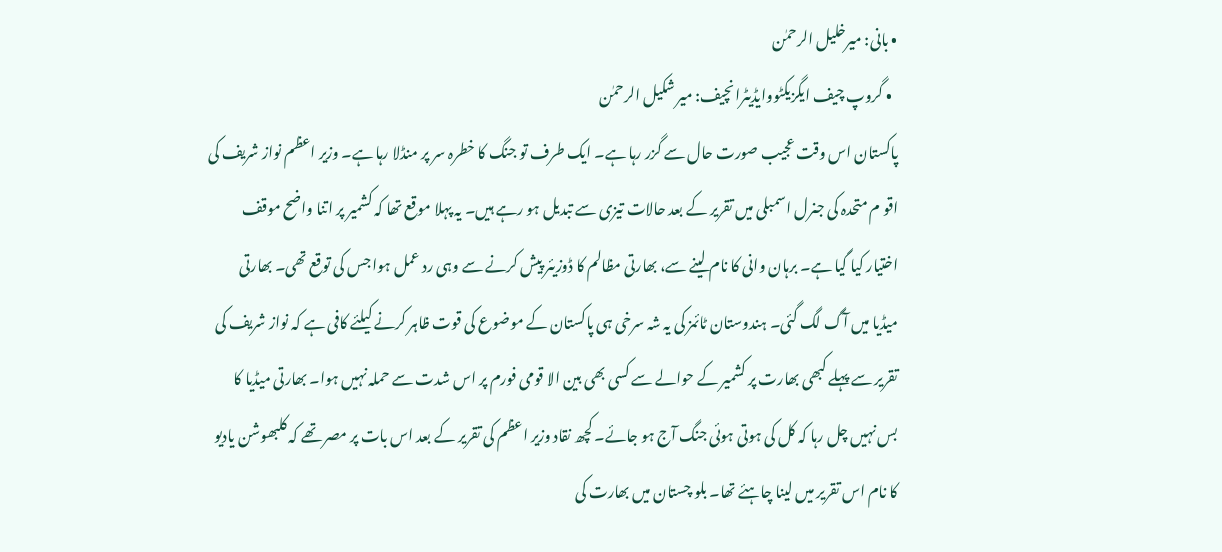• بانی: میرخلیل الرحمٰن
  • گروپ چیف ایگزیکٹووایڈیٹرانچیف: میر شکیل الرحمٰن
پاکستان اس وقت عجیب صورت حال سے گزر رہا ہے۔ ایک طرف تو جنگ کا خطرہ سر پر منڈلا رہا ہے۔ وزیر اعظم نواز شریف کی اقو م متحدہ کی جنرل اسمبلی میں تقریر کے بعد حالات تیزی سے تبدیل ہو رہے ہیں۔ یہ پہلا موقع تھا کہ کشمیر پر اتنا واضح موقف اختیار کیا گیا ہے۔ برہان وانی کا نام لینے سے، بھارتی مظالم کا ڈوزیئر پیش کرنے سے وہی رد عمل ہوا جس کی توقع تھی۔ بھارتی میڈیا میں آگ لگ گئی۔ ہندوستان ٹائمز کی یہ شہ سرخی ہی پاکستان کے موضوع کی قوت ظاہر کرنے کیلئے کافی ہے کہ نواز شریف کی تقریر سے پہلے کبھی بھارت پر کشمیر کے حوالے سے کسی بھی بین الا قومی فورم پر اس شدت سے حملہ نہیں ہوا۔ بھارتی میڈیا کا بس نہیں چل رہا کہ کل کی ہوتی ہوئی جنگ آج ہو جائے۔ کچھ نقاد وزیر اعظم کی تقریر کے بعد اس بات پر مصر تھے کہ کلبھوشن یادیو کا نام اس تقریر میں لینا چاہئے تھا۔ بلو چستان میں بھارت کی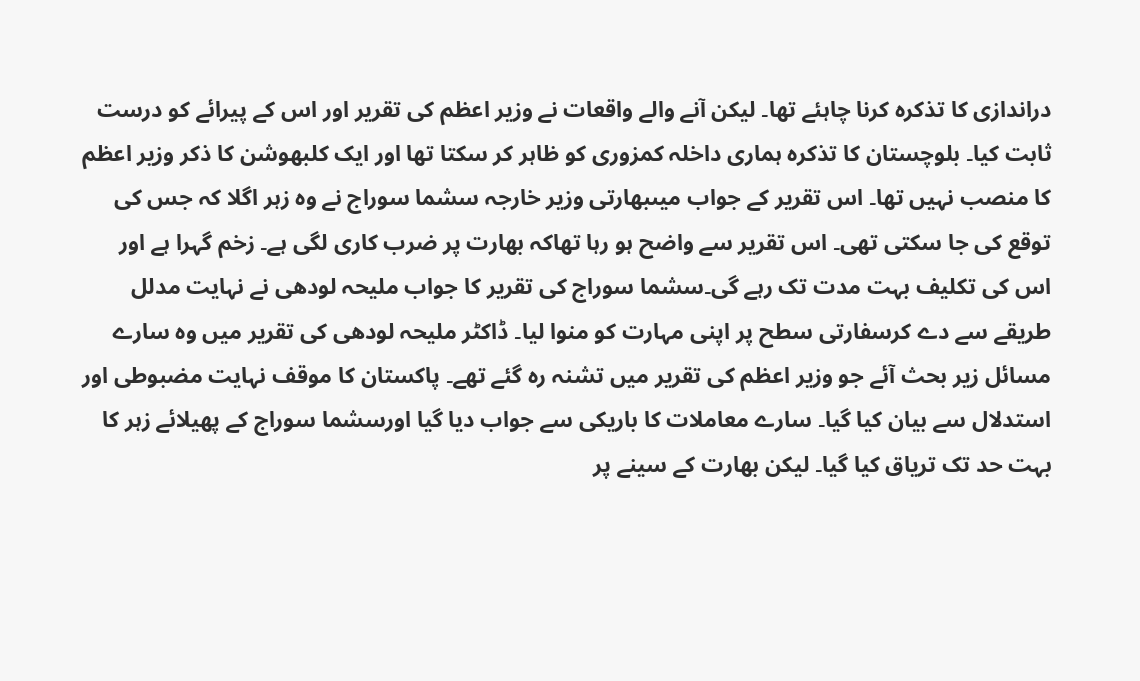دراندازی کا تذکرہ کرنا چاہئے تھا۔ لیکن آنے والے واقعات نے وزیر اعظم کی تقریر اور اس کے پیرائے کو درست ثابت کیا۔ بلوچستان کا تذکرہ ہماری داخلہ کمزوری کو ظاہر کر سکتا تھا اور ایک کلبھوشن کا ذکر وزیر اعظم کا منصب نہیں تھا۔ اس تقریر کے جواب میںبھارتی وزیر خارجہ سشما سوراج نے وہ زہر اگلا کہ جس کی توقع کی جا سکتی تھی۔ اس تقریر سے واضح ہو رہا تھاکہ بھارت پر ضرب کاری لگی ہے۔ زخم گہرا ہے اور اس کی تکلیف بہت مدت تک رہے گی۔سشما سوراج کی تقریر کا جواب ملیحہ لودھی نے نہایت مدلل طریقے سے دے کرسفارتی سطح پر اپنی مہارت کو منوا لیا۔ ڈاکٹر ملیحہ لودھی کی تقریر میں وہ سارے مسائل زیر بحث آئے جو وزیر اعظم کی تقریر میں تشنہ رہ گئے تھے۔ پاکستان کا موقف نہایت مضبوطی اور استدلال سے بیان کیا گیا۔ سارے معاملات کا باریکی سے جواب دیا گیا اورسشما سوراج کے پھیلائے زہر کا بہت حد تک تریاق کیا گیا۔ لیکن بھارت کے سینے پر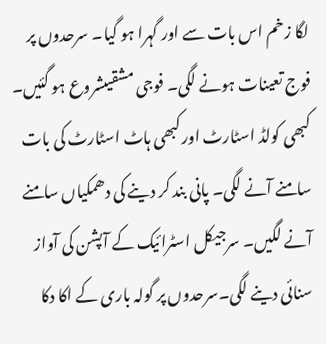لگا زخم اس بات سے اور گہرا ہو گیا۔ سرحدوں پر فوج تعینات ہونے لگی۔ فوجی مشقیںشروع ہو گئیں۔ کبھی کولڈ اسٹارٹ اور کبھی ہاٹ اسٹارٹ کی بات سامنے آنے لگی۔ پانی بند کر دینے کی دھمکیاں سامنے آنے لگیں۔ سرجیکل اسٹرائیک کے آپشن کی آواز سنائی دینے لگی۔سرحدوں پر گولہ باری کے اکا دکا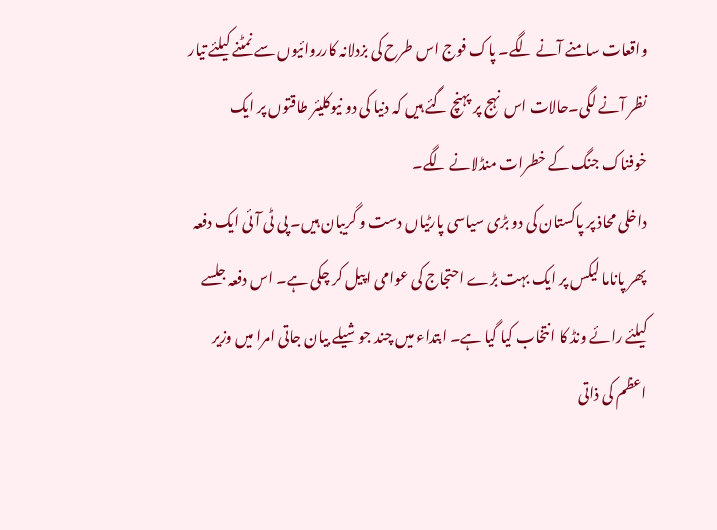واقعات سامنے آنے لگے۔ پاک فوج اس طرح کی بزدلانہ کارروائیوں سے نمٹنے کیلئے تیار نظر آنے لگی۔حالات اس نہج پر پہنچ گئے ہیں کہ دنیا کی دو نیوکلیئر طاقتوں پر ایک خوفناک جنگ کے خطرات منڈلانے لگے۔
داخلی محاذ پر پاکستان کی دو بڑی سیاسی پارٹیاں دست و گریبان ہیں۔ پی ٹی آئی ایک دفعہ پھر پاناما لیکس پر ایک بہت بڑے احتجاج کی عوامی اپیل کر چکی ہے۔ اس دفعہ جلسے کیلئے رائے ونڈ کا انتخاب کیا گیا ہے۔ ابتداء میں چند جوشیلے بیان جاتی امرا میں وزیر اعظم کی ذاتی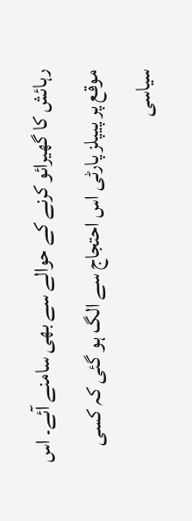رہائش کا گھیرائو کرنے کے حوالے سے بھی سامنے آئے۔ اس موقع پر پیپلز پارٹی اس احتجاج سے الگ ہو گئی کہ کسی سیاسی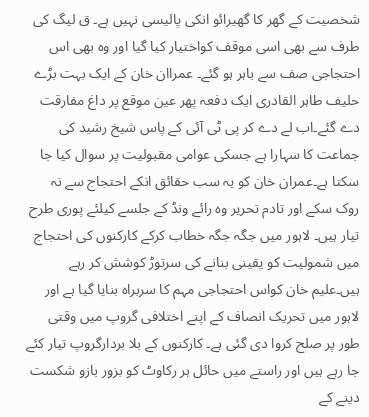شخصیت کے گھر کا گھیرائو انکی پالیسی نہیں ہے۔ ق لیگ کی طرف سے بھی اسی موقف کواختیار کیا گیا اور وہ بھی اس احتجاجی صف سے باہر ہو گئے۔ عمراان خان کے ایک بہت بڑے حلیف طاہر القادری ایک دفعہ پھر عین موقع پر داغ مفارقت دے گئے۔اب لے دے کر پی ٹی آئی کے پاس شیخ رشید کی جماعت کا سہارا ہے جسکی عوامی مقبولیت پر سوال کیا جا سکتا ہے۔عمران خان کو یہ سب حقائق انکے احتجاج سے نہ روک سکے اور تادم تحریر وہ رائے ونڈ کے جلسے کیلئے پوری طرح تیار ہیں۔ لاہور میں جگہ جگہ خطاب کرکے کارکنوں کی احتجاج میں شمولیت کو یقینی بنانے کی سرتوڑ کوشش کر رہے ہیں۔علیم خان کواس احتجاجی مہم کا سربراہ بنایا گیا ہے اور لاہور میں تحریک انصاف کے اپنے اختلافی گروپ میں وقتی طور پر صلح کروا دی گئی ہے۔ کارکنوں کے بلا بردارگروپ تیار کئے جا رہے ہیں اور راستے میں حائل ہر رکاوٹ کو بزور بازو شکست دینے کے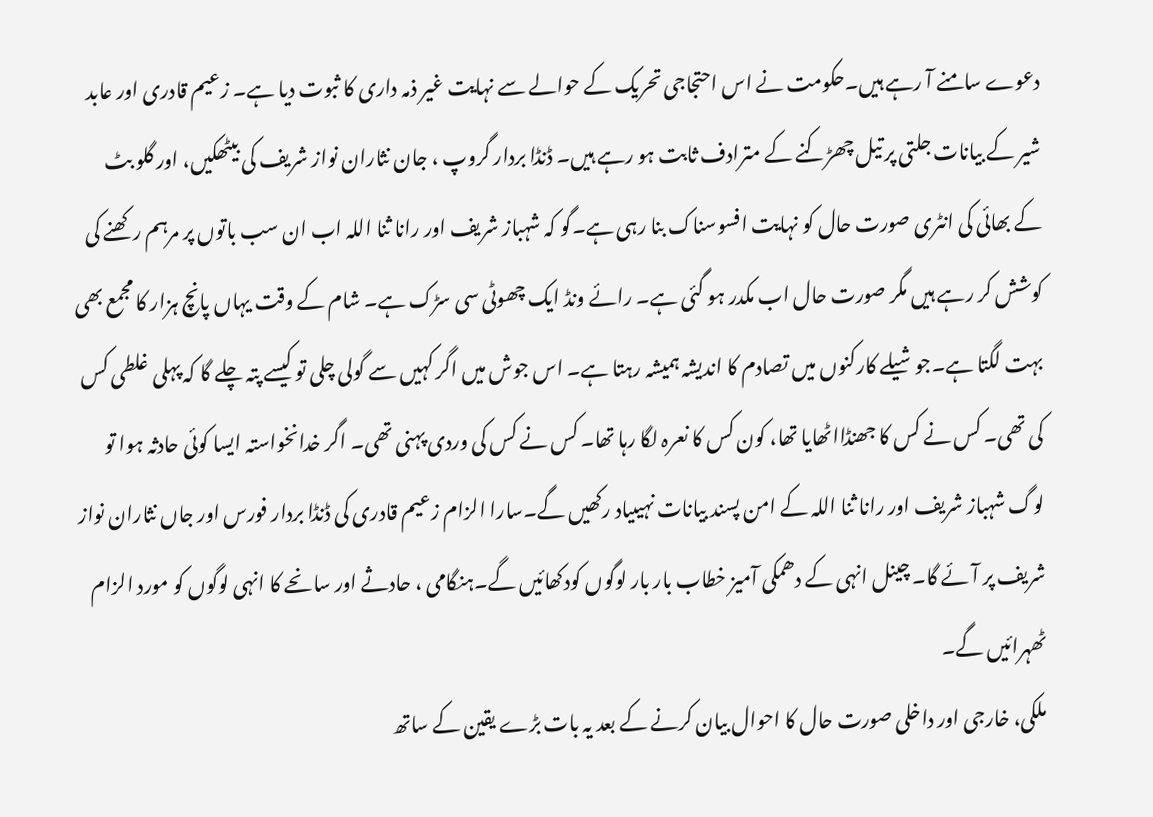دعوے سامنے آ رہے ہیں۔حکومت نے اس احتجاجی تحریک کے حوالے سے نہایت غیر ذمہ داری کا ثبوت دیا ہے۔ زعیم قادری اور عابد شیر کے بیانات جلتی پر تیل چھڑکنے کے مترادف ثابت ہو رہے ہیں۔ ڈنڈا بردار گروپ ، جان نثاران نواز شریف کی بیٹھکیں، اور گلو بٹ کے بھائی کی انٹری صورت حال کو نہایت افسوسناک بنا رہی ہے۔گو کہ شہباز شریف اور رانا ثنا اللہ اب ان سب باتوں پر مرہم رکھنے کی کوشش کر رہے ہیں مگر صورت حال اب مکدر ہو گئی ہے۔ رائے ونڈ ایک چھوٹی سی سڑک ہے۔ شام کے وقت یہاں پانچ ہزار کا مجمع بھی بہت لگتا ہے۔جوشیلے کارکنوں میں تصادم کا اندیشہ ہمیشہ رہتا ہے۔ اس جوش میں اگر کہیں سے گولی چلی تو کیسے پتہ چلے گا کہ پہلی غلطی کس کی تھی۔ کس نے کس کا جھنڈااٹھایا تھا، کون کس کا نعرہ لگا رہا تھا۔ کس نے کس کی وردی پہنی تھی۔ اگر خدانخواستہ ایسا کوئی حادثہ ہوا تو لوگ شہباز شریف اور رانا ثنا اللہ کے امن پسند بیانات نہیںیاد رکھیں گے۔سارا الزام زعیم قادری کی ڈنڈا بردار فورس اور جاں نثاران نواز شریف پر آئے گا۔ چینل انہی کے دھمکی آمیز خطاب بار بار لوگوں کودکھائیں گے۔ہنگامی ، حادثے اور سانحے کا انہی لوگوں کو مورد الزام ٹھہرائیں گے۔
ملکی، خارجی اور داخلی صورت حال کا احوال بیان کرنے کے بعد یہ بات بڑے یقین کے ساتھ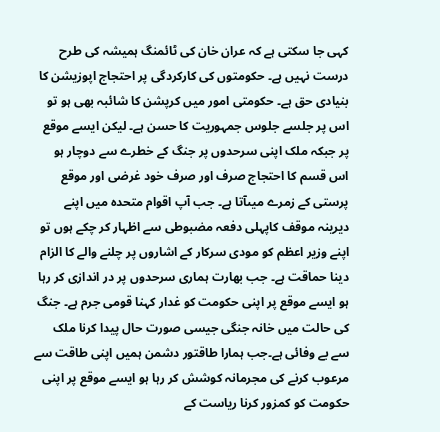کہی جا سکتی ہے کہ عران خان کی ٹائمنگ ہمیشہ کی طرح درست نہیں ہے۔ حکومتوں کی کارکردگی پر احتجاج اپوزیشن کا بنیادی حق ہے۔ حکومتی امور میں کرپشن کا شائبہ بھی ہو تو اس پر جلسے جلوس جمہوریت کا حسن ہے۔ لیکن ایسے موقع پر جبکہ ملک اپنی سرحدوں پر جنگ کے خطرے سے دوچار ہو اس قسم کا احتجاج صرف اور صرف خود غرضی اور موقع پرستی کے زمرے میںآتا ہے۔ جب آپ اقوام متحدہ میں اپنے دیرینہ موقف کاپہلی دفعہ مضبوطی سے اظہار کر چکے ہوں تو اپنے وزیر اعظم کو مودی سرکار کے اشاروں پر چلنے والے کا الزام دینا حماقت ہے۔ جب بھارت ہماری سرحدوں پر در اندازی کر رہا ہو ایسے موقع پر اپنی حکومت کو غدار کہنا قومی جرم ہے۔ جنگ کی حالت میں خانہ جنگی جیسی صورت حال پیدا کرنا ملک سے بے وفائی ہے۔جب ہمارا طاقتور دشمن ہمیں اپنی طاقت سے مرعوب کرنے کی مجرمانہ کوشش کر رہا ہو ایسے موقع پر اپنی حکومت کو کمزور کرنا ریاست کے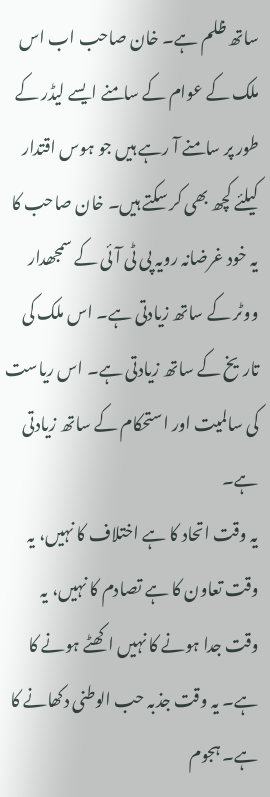ساتھ ظلم ہے۔ خان صاحب اب اس ملک کے عوام کے سامنے ایسے لیڈر کے طور پر سامنے آ رہے ہیں جو ہوس اقتدار کیلئے کچھ بھی کر سکتے ہیں۔ خان صاحب کا یہ خود غرضانہ رویہ پی ٹی آئی کے سمجھدار ووٹر کے ساتھ زیادتی ہے۔ اس ملک کی تاریخ کے ساتھ زیادتی ہے۔ اس ریاست کی سالمیت اور استحکام کے ساتھ زیادتی ہے۔
یہ وقت اتحاد کا ہے اختلاف کا نہیں، یہ وقت تعاون کا ہے تصادم کا نہیں، یہ وقت جدا ہونے کا نہیں اکھٹے ہونے کا ہے۔ یہ وقت جذبہ حب الوطنی دکھانے کا ہے۔ ہجوم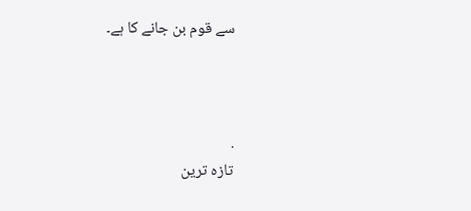سے قوم بن جانے کا ہے۔



.
تازہ ترین